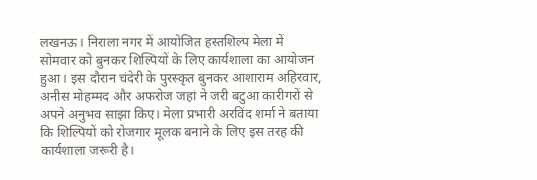लखनऊ। निराला नगर में आयोजित हस्तशिल्प मेला में सोमवार को बुनकर शिल्पियों के लिए कार्यशाला का आयोजन हुआ। इस दौरान चंदेरी के पुरस्कृत बुनकर आशाराम अहिरवार, अनीस मोहम्मद और अफरोज जहां ने जरी बटुआ कारीगरों से अपने अनुभव साझा किए। मेला प्रभारी अरविंद शर्मा ने बताया कि शिल्पियों को रोजगार मूलक बनाने के लिए इस तरह की कार्यशाला जरूरी है।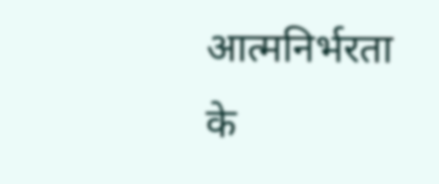आत्मनिर्भरता के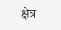क्षेत्र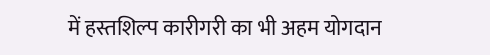में हस्तशिल्प कारीगरी का भी अहम योगदान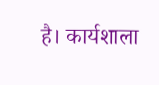है। कार्यशाला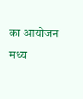का आयोजन मध्य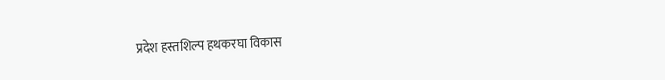प्रदेश हस्तशिल्प हथकरघा विकास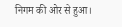निगम की ओर से हुआ।